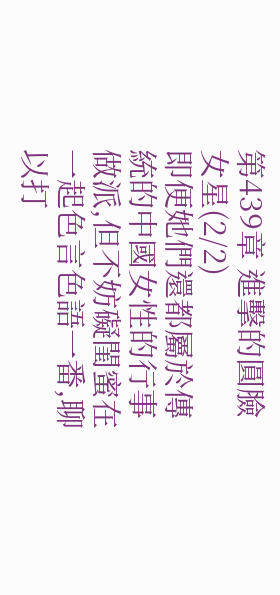第439章 進擊的圓臉女星(2/2)
即便她們還都屬於傳統的中國女性的行事做派,但不妨礙閨蜜在一起色言色語一番,聊以打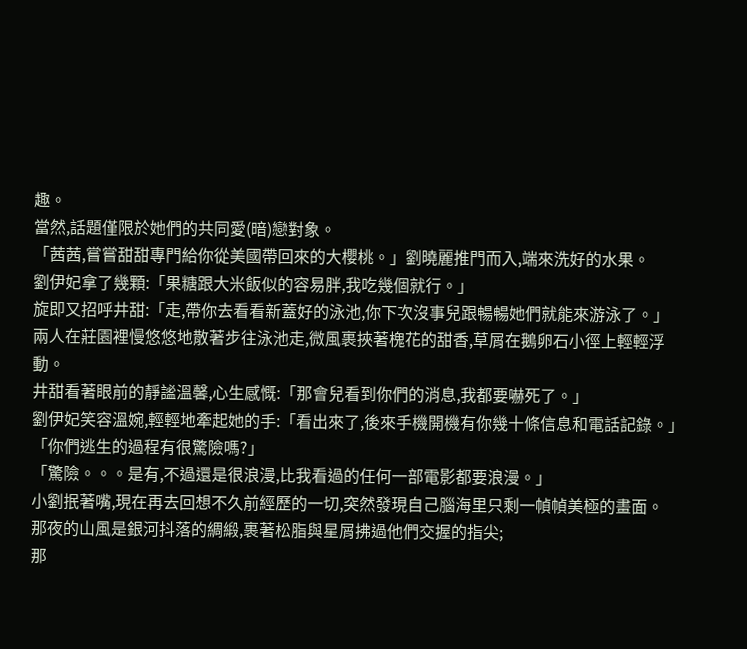趣。
當然,話題僅限於她們的共同愛(暗)戀對象。
「茜茜,嘗嘗甜甜專門給你從美國帶回來的大櫻桃。」劉曉麗推門而入,端來洗好的水果。
劉伊妃拿了幾顆:「果糖跟大米飯似的容易胖,我吃幾個就行。」
旋即又招呼井甜:「走,帶你去看看新蓋好的泳池,你下次沒事兒跟暢暢她們就能來游泳了。」
兩人在莊園裡慢悠悠地散著步往泳池走,微風裹挾著槐花的甜香,草屑在鵝卵石小徑上輕輕浮動。
井甜看著眼前的靜謐溫馨,心生感慨:「那會兒看到你們的消息,我都要嚇死了。」
劉伊妃笑容溫婉,輕輕地牽起她的手:「看出來了,後來手機開機有你幾十條信息和電話記錄。」
「你們逃生的過程有很驚險嗎?」
「驚險。。。是有,不過還是很浪漫,比我看過的任何一部電影都要浪漫。」
小劉抿著嘴,現在再去回想不久前經歷的一切,突然發現自己腦海里只剩一幀幀美極的畫面。
那夜的山風是銀河抖落的綢緞,裹著松脂與星屑拂過他們交握的指尖;
那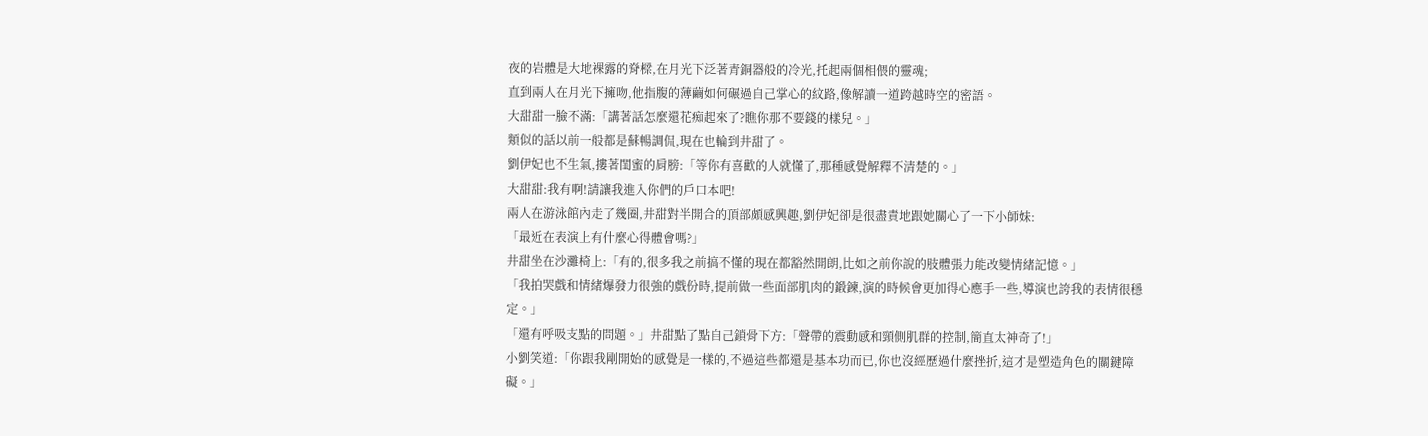夜的岩體是大地裸露的脊樑,在月光下泛著青銅器般的冷光,托起兩個相偎的靈魂;
直到兩人在月光下擁吻,他指腹的薄繭如何碾過自己掌心的紋路,像解讀一道跨越時空的密語。
大甜甜一臉不滿:「講著話怎麼還花痴起來了?瞧你那不要錢的樣兒。」
類似的話以前一般都是蘇暢調侃,現在也輪到井甜了。
劉伊妃也不生氣,摟著閨蜜的肩膀:「等你有喜歡的人就懂了,那種感覺解釋不清楚的。」
大甜甜:我有啊!請讓我進入你們的戶口本吧!
兩人在游泳館內走了幾圈,井甜對半開合的頂部頗感興趣,劉伊妃卻是很盡責地跟她關心了一下小師妹:
「最近在表演上有什麼心得體會嗎?」
井甜坐在沙灘椅上:「有的,很多我之前搞不懂的現在都豁然開朗,比如之前你說的肢體張力能改變情緒記憶。」
「我拍哭戲和情緒爆發力很強的戲份時,提前做一些面部肌肉的鍛鍊,演的時候會更加得心應手一些,導演也誇我的表情很穩定。」
「還有呼吸支點的問題。」井甜點了點自己鎖骨下方:「聲帶的震動感和頸側肌群的控制,簡直太神奇了!」
小劉笑道:「你跟我剛開始的感覺是一樣的,不過這些都還是基本功而已,你也沒經歷過什麼挫折,這才是塑造角色的關鍵障礙。」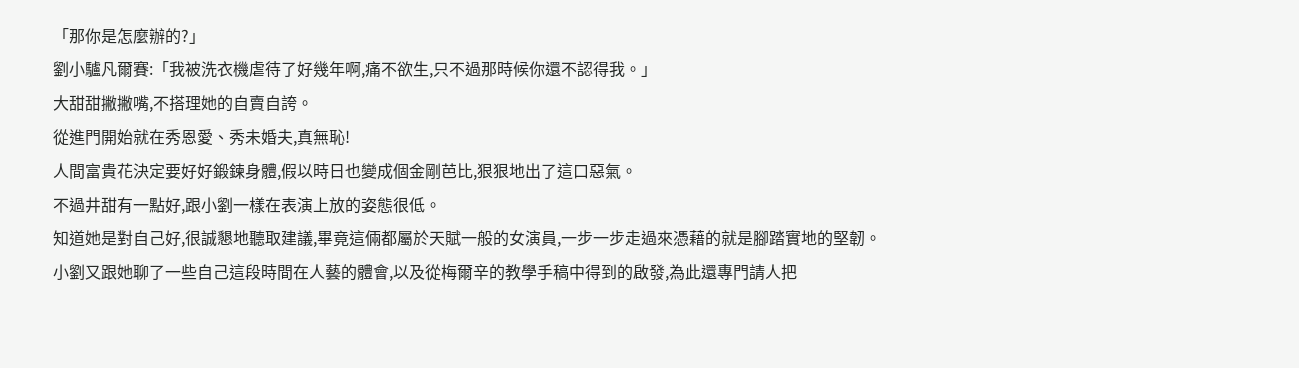「那你是怎麼辦的?」
劉小驢凡爾賽:「我被洗衣機虐待了好幾年啊,痛不欲生,只不過那時候你還不認得我。」
大甜甜撇撇嘴,不搭理她的自賣自誇。
從進門開始就在秀恩愛、秀未婚夫,真無恥!
人間富貴花決定要好好鍛鍊身體,假以時日也變成個金剛芭比,狠狠地出了這口惡氣。
不過井甜有一點好,跟小劉一樣在表演上放的姿態很低。
知道她是對自己好,很誠懇地聽取建議,畢竟這倆都屬於天賦一般的女演員,一步一步走過來憑藉的就是腳踏實地的堅韌。
小劉又跟她聊了一些自己這段時間在人藝的體會,以及從梅爾辛的教學手稿中得到的啟發,為此還專門請人把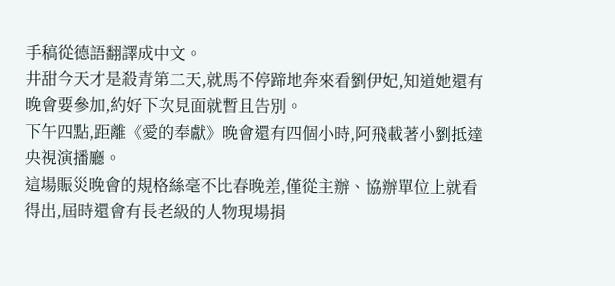手稿從德語翻譯成中文。
井甜今天才是殺青第二天,就馬不停蹄地奔來看劉伊妃,知道她還有晚會要參加,約好下次見面就暫且告別。
下午四點,距離《愛的奉獻》晚會還有四個小時,阿飛載著小劉抵達央視演播廳。
這場賑災晚會的規格絲毫不比春晚差,僅從主辦、協辦單位上就看得出,屆時還會有長老級的人物現場捐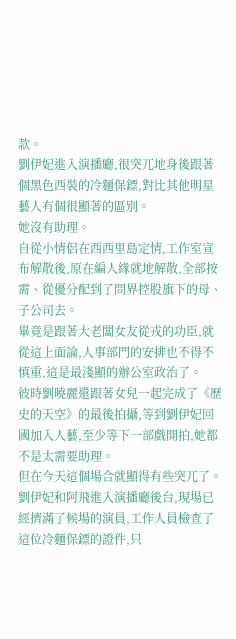款。
劉伊妃進入演播廳,很突兀地身後跟著個黑色西裝的冷麵保鏢,對比其他明星藝人有個很顯著的區別。
她沒有助理。
自從小情侶在西西里島定情,工作室宣布解散後,原在編人緣就地解散,全部按需、從優分配到了問界控股旗下的母、子公司去。
畢竟是跟著大老闆女友從戎的功臣,就從這上面論,人事部門的安排也不得不慎重,這是最淺顯的辦公室政治了。
彼時劉曉麗還跟著女兒一起完成了《歷史的天空》的最後拍攝,等到劉伊妃回國加入人藝,至少等下一部戲開拍,她都不是太需要助理。
但在今天這個場合就顯得有些突兀了。
劉伊妃和阿飛進入演播廳後台,現場已經擠滿了候場的演員,工作人員檢查了這位冷麵保鏢的證件,只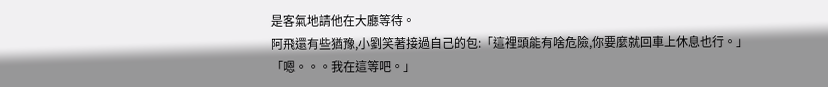是客氣地請他在大廳等待。
阿飛還有些猶豫,小劉笑著接過自己的包:「這裡頭能有啥危險,你要麼就回車上休息也行。」
「嗯。。。我在這等吧。」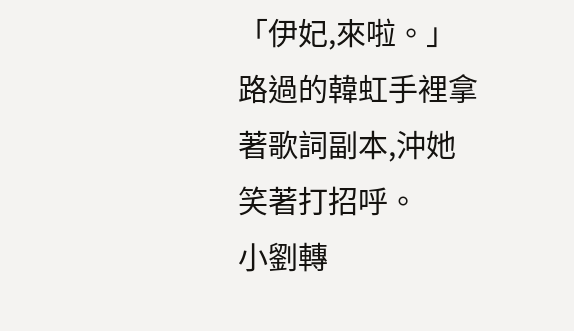「伊妃,來啦。」路過的韓虹手裡拿著歌詞副本,沖她笑著打招呼。
小劉轉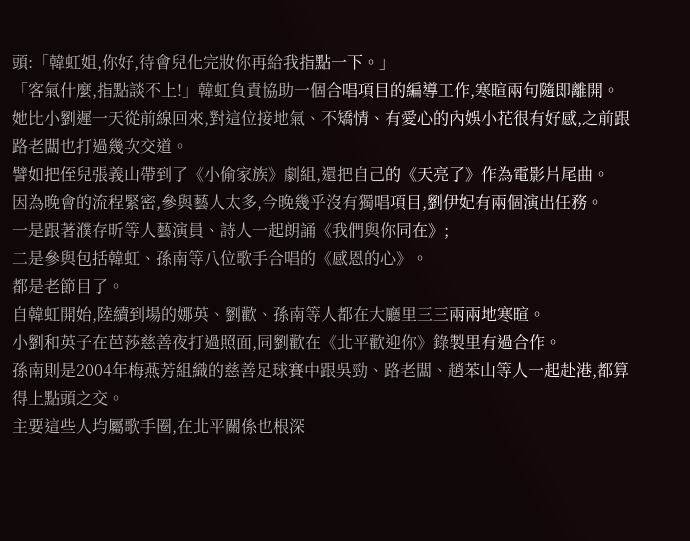頭:「韓虹姐,你好,待會兒化完妝你再給我指點一下。」
「客氣什麼,指點談不上!」韓虹負責協助一個合唱項目的編導工作,寒暄兩句隨即離開。
她比小劉遲一天從前線回來,對這位接地氣、不矯情、有愛心的內娛小花很有好感,之前跟路老闆也打過幾次交道。
譬如把侄兒張義山帶到了《小偷家族》劇組,還把自己的《天亮了》作為電影片尾曲。
因為晚會的流程緊密,參與藝人太多,今晚幾乎沒有獨唱項目,劉伊妃有兩個演出任務。
一是跟著濮存昕等人藝演員、詩人一起朗誦《我們與你同在》;
二是參與包括韓虹、孫南等八位歌手合唱的《感恩的心》。
都是老節目了。
自韓虹開始,陸續到場的娜英、劉歡、孫南等人都在大廳里三三兩兩地寒暄。
小劉和英子在芭莎慈善夜打過照面,同劉歡在《北平歡迎你》錄製里有過合作。
孫南則是2004年梅燕芳組織的慈善足球賽中跟吳勁、路老闆、趙苯山等人一起赴港,都算得上點頭之交。
主要這些人均屬歌手圈,在北平關係也根深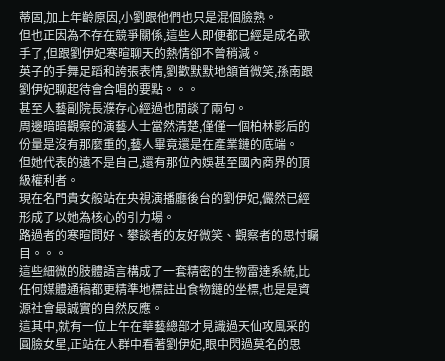蒂固,加上年齡原因,小劉跟他們也只是混個臉熟。
但也正因為不存在競爭關係,這些人即便都已經是成名歌手了,但跟劉伊妃寒暄聊天的熱情卻不曾稍減。
英子的手舞足蹈和誇張表情,劉歡默默地頷首微笑,孫南跟劉伊妃聊起待會合唱的要點。。。
甚至人藝副院長濮存心經過也閒談了兩句。
周邊暗暗觀察的演藝人士當然清楚,僅僅一個柏林影后的份量是沒有那麼重的,藝人畢竟還是在產業鏈的底端。
但她代表的遠不是自己,還有那位內娛甚至國內商界的頂級權利者。
現在名門貴女般站在央視演播廳後台的劉伊妃,儼然已經形成了以她為核心的引力場。
路過者的寒暄問好、攀談者的友好微笑、觀察者的思忖矚目。。。
這些細微的肢體語言構成了一套精密的生物雷達系統,比任何媒體通稿都更精準地標註出食物鏈的坐標,也是是資源社會最誠實的自然反應。
這其中,就有一位上午在華藝總部才見識過天仙攻風采的圓臉女星,正站在人群中看著劉伊妃,眼中閃過莫名的思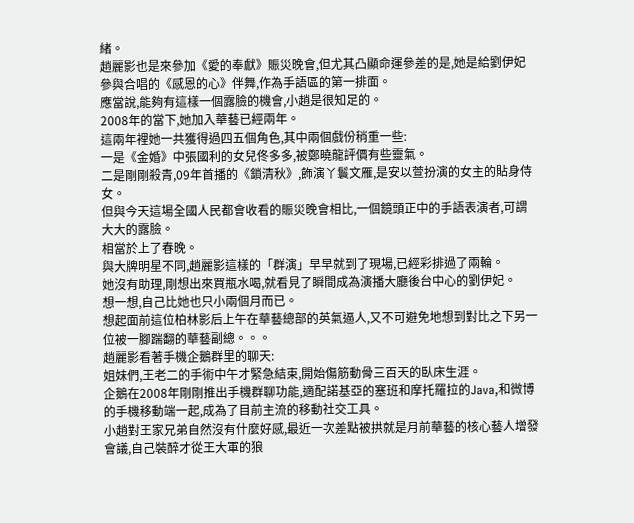緒。
趙麗影也是來參加《愛的奉獻》賑災晚會,但尤其凸顯命運參差的是,她是給劉伊妃參與合唱的《感恩的心》伴舞,作為手語區的第一排面。
應當說,能夠有這樣一個露臉的機會,小趙是很知足的。
2008年的當下,她加入華藝已經兩年。
這兩年裡她一共獲得過四五個角色,其中兩個戲份稍重一些:
一是《金婚》中張國利的女兒佟多多,被鄭曉龍評價有些靈氣。
二是剛剛殺青,09年首播的《鎖清秋》,飾演丫鬟文雁,是安以萱扮演的女主的貼身侍女。
但與今天這場全國人民都會收看的賑災晚會相比,一個鏡頭正中的手語表演者,可謂大大的露臉。
相當於上了春晚。
與大牌明星不同,趙麗影這樣的「群演」早早就到了現場,已經彩排過了兩輪。
她沒有助理,剛想出來買瓶水喝,就看見了瞬間成為演播大廳後台中心的劉伊妃。
想一想,自己比她也只小兩個月而已。
想起面前這位柏林影后上午在華藝總部的英氣逼人,又不可避免地想到對比之下另一位被一腳踹翻的華藝副總。。。
趙麗影看著手機企鵝群里的聊天:
姐妹們,王老二的手術中午才緊急結束,開始傷筋動骨三百天的臥床生涯。
企鵝在2008年剛剛推出手機群聊功能,適配諾基亞的塞班和摩托羅拉的Java,和微博的手機移動端一起,成為了目前主流的移動社交工具。
小趙對王家兄弟自然沒有什麼好感,最近一次差點被拱就是月前華藝的核心藝人增發會議,自己裝醉才從王大軍的狼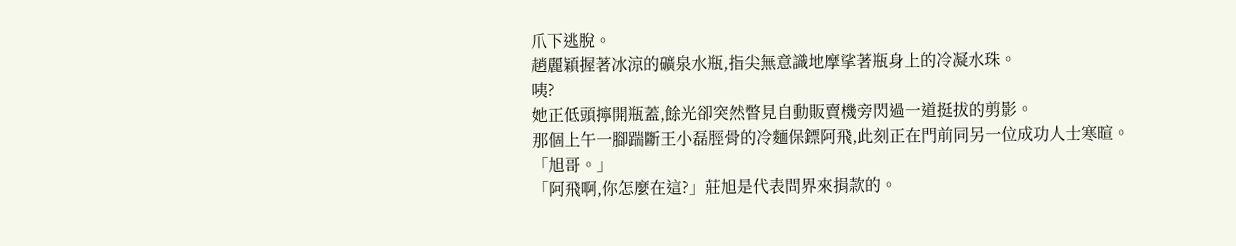爪下逃脫。
趙麗穎握著冰涼的礦泉水瓶,指尖無意識地摩挲著瓶身上的冷凝水珠。
咦?
她正低頭擰開瓶蓋,餘光卻突然瞥見自動販賣機旁閃過一道挺拔的剪影。
那個上午一腳踹斷王小磊脛骨的冷麵保鏢阿飛,此刻正在門前同另一位成功人士寒暄。
「旭哥。」
「阿飛啊,你怎麼在這?」莊旭是代表問界來捐款的。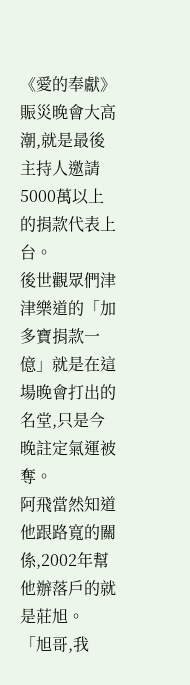《愛的奉獻》賑災晚會大高潮,就是最後主持人邀請5000萬以上的捐款代表上台。
後世觀眾們津津樂道的「加多寶捐款一億」就是在這場晚會打出的名堂,只是今晚註定氣運被奪。
阿飛當然知道他跟路寬的關係,2002年幫他辦落戶的就是莊旭。
「旭哥,我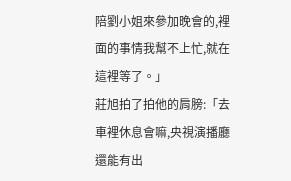陪劉小姐來參加晚會的,裡面的事情我幫不上忙,就在這裡等了。」
莊旭拍了拍他的肩膀:「去車裡休息會嘛,央視演播廳還能有出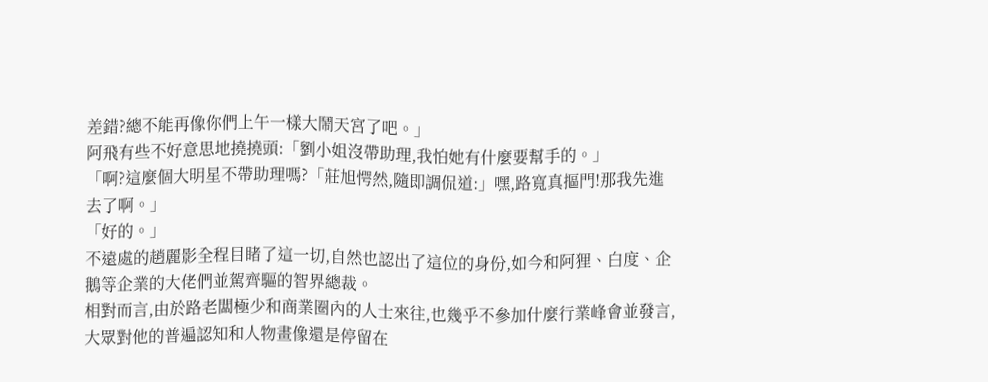差錯?總不能再像你們上午一樣大鬧天宮了吧。」
阿飛有些不好意思地撓撓頭:「劉小姐沒帶助理,我怕她有什麼要幫手的。」
「啊?這麼個大明星不帶助理嗎?「莊旭愕然,隨即調侃道:」嘿,路寬真摳門!那我先進去了啊。」
「好的。」
不遠處的趙麗影全程目睹了這一切,自然也認出了這位的身份,如今和阿狸、白度、企鵝等企業的大佬們並駕齊驅的智界總裁。
相對而言,由於路老闆極少和商業圈內的人士來往,也幾乎不參加什麼行業峰會並發言,大眾對他的普遍認知和人物畫像還是停留在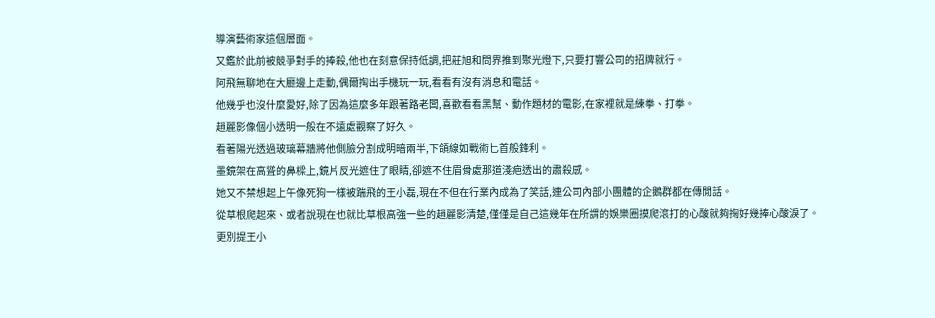導演藝術家這個層面。
又鑑於此前被競爭對手的捧殺,他也在刻意保持低調,把莊旭和問界推到聚光燈下,只要打響公司的招牌就行。
阿飛無聊地在大廳邊上走動,偶爾掏出手機玩一玩,看看有沒有消息和電話。
他幾乎也沒什麼愛好,除了因為這麼多年跟著路老闆,喜歡看看黑幫、動作題材的電影,在家裡就是練拳、打拳。
趙麗影像個小透明一般在不遠處觀察了好久。
看著陽光透過玻璃幕牆將他側臉分割成明暗兩半,下頜線如戰術匕首般鋒利。
墨鏡架在高聳的鼻樑上,鏡片反光遮住了眼睛,卻遮不住眉骨處那道淺疤透出的肅殺感。
她又不禁想起上午像死狗一樣被踹飛的王小磊,現在不但在行業內成為了笑話,連公司內部小團體的企鵝群都在傳閒話。
從草根爬起來、或者說現在也就比草根高強一些的趙麗影清楚,僅僅是自己這幾年在所謂的娛樂圈摸爬滾打的心酸就夠掬好幾捧心酸淚了。
更別提王小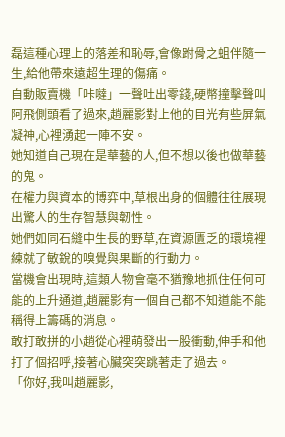磊這種心理上的落差和恥辱,會像跗骨之蛆伴隨一生,給他帶來遠超生理的傷痛。
自動販賣機「咔噠」一聲吐出零錢,硬幣撞擊聲叫阿飛側頭看了過來,趙麗影對上他的目光有些屏氣凝神,心裡湧起一陣不安。
她知道自己現在是華藝的人,但不想以後也做華藝的鬼。
在權力與資本的博弈中,草根出身的個體往往展現出驚人的生存智慧與韌性。
她們如同石縫中生長的野草,在資源匱乏的環境裡練就了敏銳的嗅覺與果斷的行動力。
當機會出現時,這類人物會毫不猶豫地抓住任何可能的上升通道,趙麗影有一個自己都不知道能不能稱得上籌碼的消息。
敢打敢拼的小趙從心裡萌發出一股衝動,伸手和他打了個招呼,接著心臟突突跳著走了過去。
「你好,我叫趙麗影,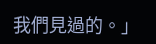我們見過的。」